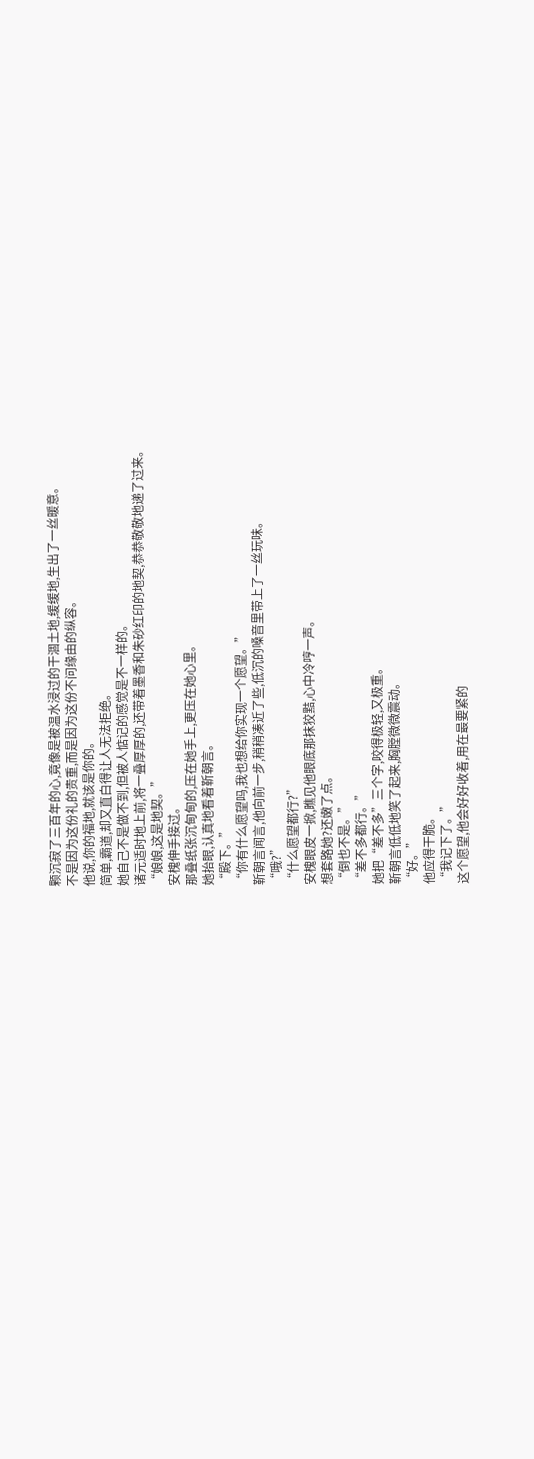颗沉寂了三百年的心,竟像是被温水浸过的干涸土地,缓缓地,生出了一丝暖意。
不是因为这份礼的贵重,而是因为这份不问缘由的纵容。
他说,你的福地,就该是你的。
简单,霸道,却又直白得让人无法拒绝。
她自己不是做不到,但被人惦记的感觉是不一样的。
诸元适时地上前,将一叠厚厚的,还带着墨香和朱砂红印的地契,恭恭敬敬地递了过来。
“娘娘,这是地契。”
安槐伸手接过。
那叠纸张沉甸甸的,压在她手上,更压在她心里。
她抬眼,认真地看着靳朝言。
“殿下。”
“你有什么愿望吗,我也想给你实现一个愿望。”
靳朝言闻言,他向前一步,稍稍凑近了些,低沉的嗓音里带上了一丝玩味。
“哦?”
“什么愿望都行?”
安槐眼皮一掀,瞧见他眼底那抹狡黠,心中冷哼一声。
想套路她?还嫩了点。
“倒也不是。”
“差不多都行。”
她把“差不多”三个字,咬得极轻,又极重。
靳朝言低低地笑了起来,胸膛微微震动。
“好。”
他应得干脆。
“我记下了。”
这个愿望,他会好好收着,用在最要紧的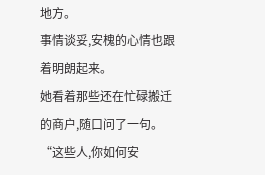地方。
事情谈妥,安槐的心情也跟着明朗起来。
她看着那些还在忙碌搬迁的商户,随口问了一句。
“这些人,你如何安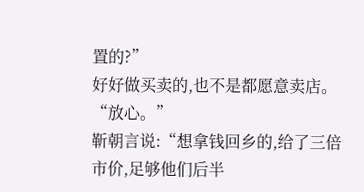置的?”
好好做买卖的,也不是都愿意卖店。
“放心。”
靳朝言说:“想拿钱回乡的,给了三倍市价,足够他们后半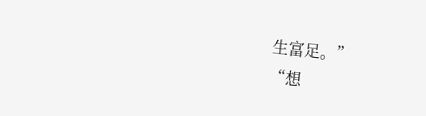生富足。”
“想